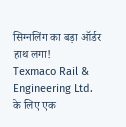सिग्नलिंग का बड़ा ऑर्डर हाथ लगा!
Texmaco Rail & Engineering Ltd. के लिए एक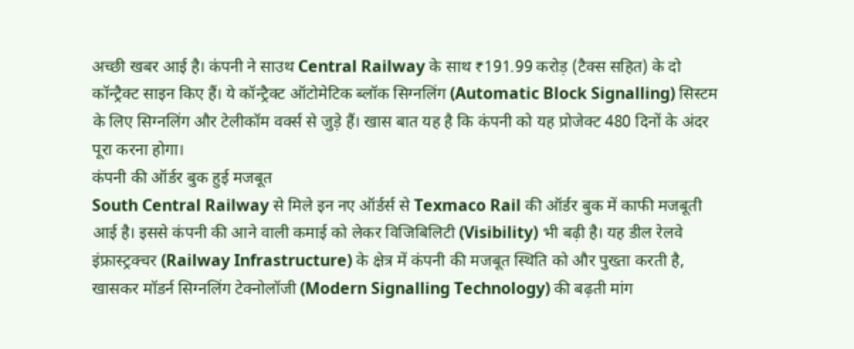अच्छी खबर आई है। कंपनी ने साउथ Central Railway के साथ ₹191.99 करोड़ (टैक्स सहित) के दो कॉन्ट्रैक्ट साइन किए हैं। ये कॉन्ट्रैक्ट ऑटोमेटिक ब्लॉक सिग्नलिंग (Automatic Block Signalling) सिस्टम के लिए सिग्नलिंग और टेलीकॉम वर्क्स से जुड़े हैं। खास बात यह है कि कंपनी को यह प्रोजेक्ट 480 दिनों के अंदर पूरा करना होगा।
कंपनी की ऑर्डर बुक हुई मजबूत
South Central Railway से मिले इन नए ऑर्डर्स से Texmaco Rail की ऑर्डर बुक में काफी मजबूती आई है। इससे कंपनी की आने वाली कमाई को लेकर विजिबिलिटी (Visibility) भी बढ़ी है। यह डील रेलवे इंफ्रास्ट्रक्चर (Railway Infrastructure) के क्षेत्र में कंपनी की मजबूत स्थिति को और पुख्ता करती है, खासकर मॉडर्न सिग्नलिंग टेक्नोलॉजी (Modern Signalling Technology) की बढ़ती मांग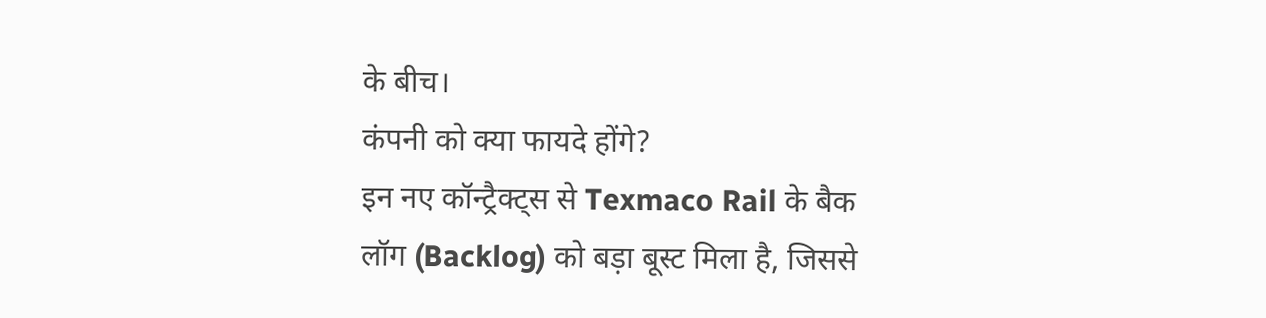के बीच।
कंपनी को क्या फायदे होंगे?
इन नए कॉन्ट्रैक्ट्स से Texmaco Rail के बैक लॉग (Backlog) को बड़ा बूस्ट मिला है, जिससे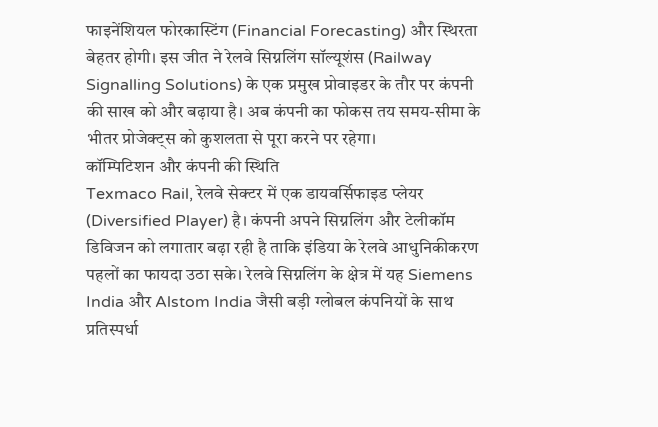फाइनेंशियल फोरकास्टिंग (Financial Forecasting) और स्थिरता बेहतर होगी। इस जीत ने रेलवे सिग्नलिंग सॉल्यूशंस (Railway Signalling Solutions) के एक प्रमुख प्रोवाइडर के तौर पर कंपनी की साख को और बढ़ाया है। अब कंपनी का फोकस तय समय-सीमा के भीतर प्रोजेक्ट्स को कुशलता से पूरा करने पर रहेगा।
कॉम्पिटिशन और कंपनी की स्थिति
Texmaco Rail, रेलवे सेक्टर में एक डायवर्सिफाइड प्लेयर (Diversified Player) है। कंपनी अपने सिग्नलिंग और टेलीकॉम डिविजन को लगातार बढ़ा रही है ताकि इंडिया के रेलवे आधुनिकीकरण पहलों का फायदा उठा सके। रेलवे सिग्नलिंग के क्षेत्र में यह Siemens India और Alstom India जैसी बड़ी ग्लोबल कंपनियों के साथ प्रतिस्पर्धा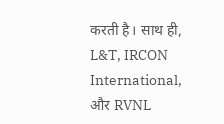करती है। साथ ही, L&T, IRCON International, और RVNL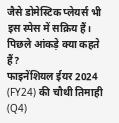जैसे डोमेस्टिक प्लेयर्स भी इस स्पेस में सक्रिय हैं।
पिछले आंकड़े क्या कहते हैं?
फाइनेंशियल ईयर 2024 (FY24) की चौथी तिमाही (Q4)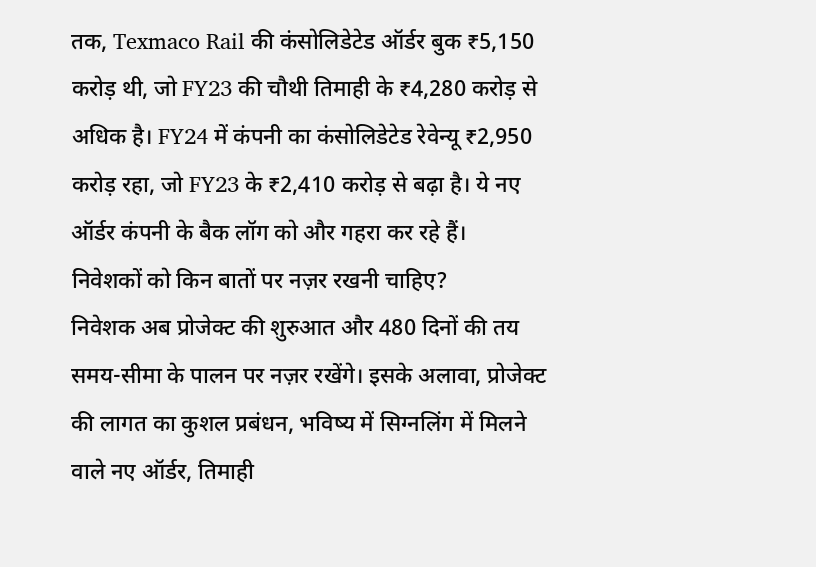तक, Texmaco Rail की कंसोलिडेटेड ऑर्डर बुक ₹5,150 करोड़ थी, जो FY23 की चौथी तिमाही के ₹4,280 करोड़ से अधिक है। FY24 में कंपनी का कंसोलिडेटेड रेवेन्यू ₹2,950 करोड़ रहा, जो FY23 के ₹2,410 करोड़ से बढ़ा है। ये नए ऑर्डर कंपनी के बैक लॉग को और गहरा कर रहे हैं।
निवेशकों को किन बातों पर नज़र रखनी चाहिए?
निवेशक अब प्रोजेक्ट की शुरुआत और 480 दिनों की तय समय-सीमा के पालन पर नज़र रखेंगे। इसके अलावा, प्रोजेक्ट की लागत का कुशल प्रबंधन, भविष्य में सिग्नलिंग में मिलने वाले नए ऑर्डर, तिमाही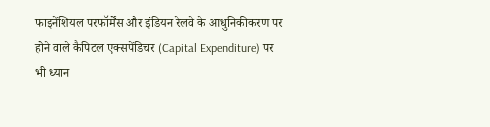फाइनेंशियल परफॉर्मेंस और इंडियन रेलवे के आधुनिकीकरण पर होने वाले कैपिटल एक्सपेंडिचर (Capital Expenditure) पर भी ध्यान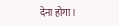देना होगा।